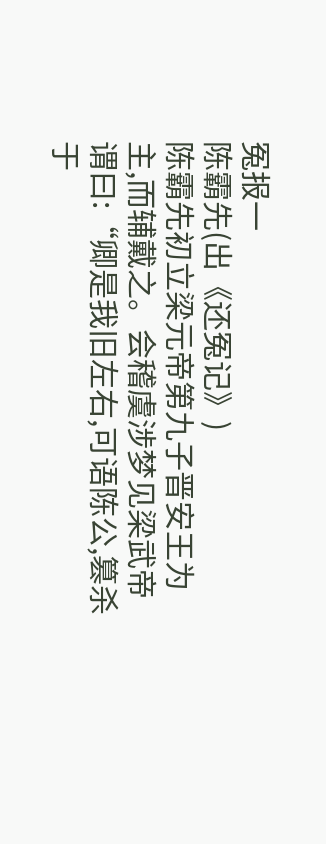冤报一
陈霸先(出《还冤记》)
陈霸先初立梁元帝第九子晋安王为主,而辅戴之。会稽虞涉梦见梁武帝谓曰:“卿是我旧左右,可语陈公,篡杀于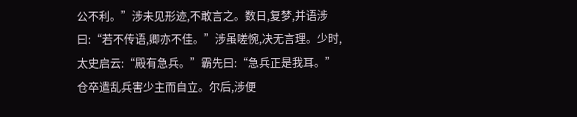公不利。”涉未见形迹,不敢言之。数日,复梦,并语涉曰:“若不传语,卿亦不佳。”涉虽嗟惋,决无言理。少时,太史启云:“殿有急兵。”霸先曰:“急兵正是我耳。”仓卒遣乱兵害少主而自立。尔后,涉便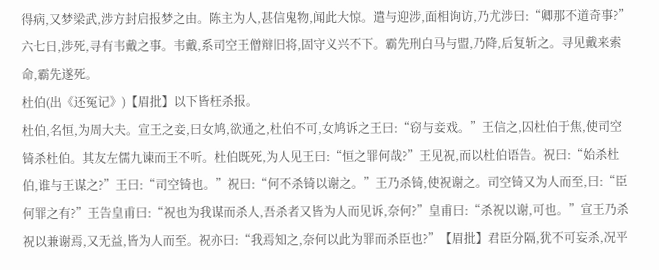得病,又梦梁武,涉方封启报梦之由。陈主为人,甚信鬼物,闻此大惊。遣与迎涉,面相询访,乃尤涉曰:“卿那不道奇事?”六七日,涉死,寻有韦戴之事。韦戴,系司空王僧辩旧将,固守义兴不下。霸先刑白马与盟,乃降,后复斩之。寻见戴来索命,霸先遂死。
杜伯(出《还冤记》)【眉批】以下皆枉杀报。
杜伯,名恒,为周大夫。宣王之妾,曰女鸠,欲通之,杜伯不可,女鸠诉之王曰:“窃与妾戏。”王信之,囚杜伯于焦,使司空锜杀杜伯。其友左儒九谏而王不听。杜伯既死,为人见王曰:“恒之罪何哉?”王见祝,而以杜伯语告。祝曰:“始杀杜伯,谁与王谋之?”王曰:“司空锜也。”祝曰:“何不杀锜以谢之。”王乃杀锜,使祝谢之。司空锜又为人而至,曰:“臣何罪之有?”王告皇甫曰:“祝也为我谋而杀人,吾杀者又皆为人而见诉,奈何?”皇甫曰:“杀祝以谢,可也。”宣王乃杀祝以兼谢焉,又无益,皆为人而至。祝亦曰:“我焉知之,奈何以此为罪而杀臣也?”【眉批】君臣分隔,犹不可妄杀,况平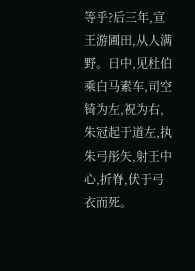等乎?后三年,宣王游圃田,从人满野。日中,见杜伯乘白马素车,司空锜为左,祝为右,朱冠起于道左,执朱弓彤矢,射王中心,折脊,伏于弓衣而死。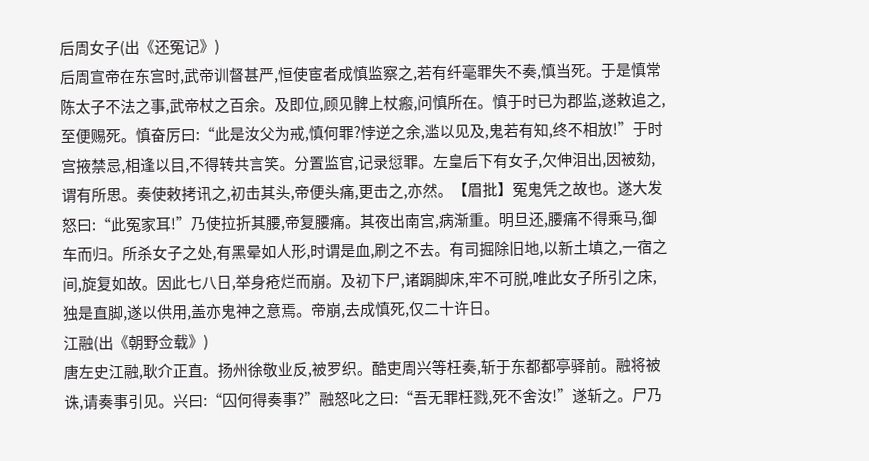后周女子(出《还冤记》)
后周宣帝在东宫时,武帝训督甚严,恒使宦者成慎监察之,若有纤毫罪失不奏,慎当死。于是慎常陈太子不法之事,武帝杖之百余。及即位,顾见髀上杖瘢,问慎所在。慎于时已为郡监,遂敕追之,至便赐死。慎奋厉曰:“此是汝父为戒,慎何罪?悖逆之余,滥以见及,鬼若有知,终不相放!”于时宫掖禁忌,相逢以目,不得转共言笑。分置监官,记录愆罪。左皇后下有女子,欠伸泪出,因被劾,谓有所思。奏使敕拷讯之,初击其头,帝便头痛,更击之,亦然。【眉批】冤鬼凭之故也。遂大发怒曰:“此冤家耳!”乃使拉折其腰,帝复腰痛。其夜出南宫,病渐重。明旦还,腰痛不得乘马,御车而归。所杀女子之处,有黑晕如人形,时谓是血,刷之不去。有司掘除旧地,以新土填之,一宿之间,旋复如故。因此七八日,举身疮烂而崩。及初下尸,诸跼脚床,牢不可脱,唯此女子所引之床,独是直脚,遂以供用,盖亦鬼神之意焉。帝崩,去成慎死,仅二十许日。
江融(出《朝野佥载》)
唐左史江融,耿介正直。扬州徐敬业反,被罗织。酷吏周兴等枉奏,斩于东都都亭驿前。融将被诛,请奏事引见。兴曰:“囚何得奏事?”融怒叱之曰:“吾无罪枉戮,死不舍汝!”遂斩之。尸乃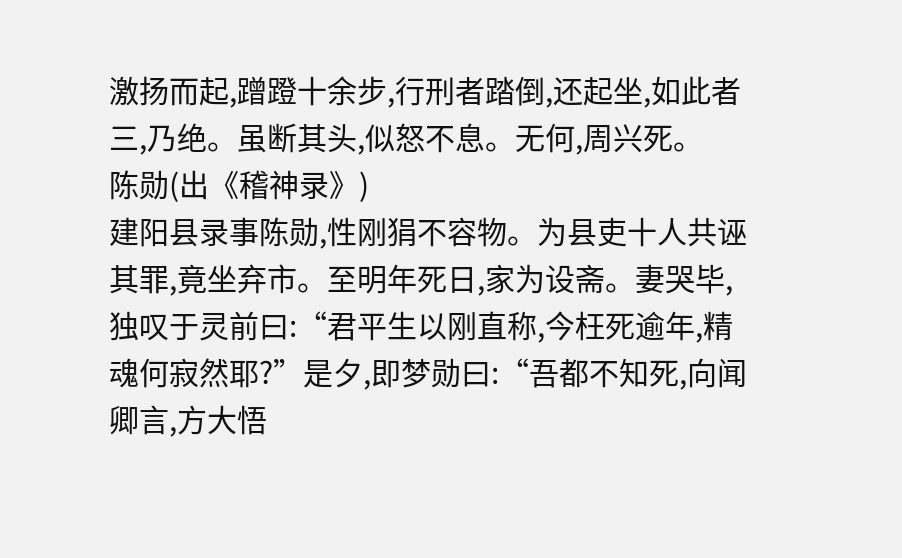激扬而起,蹭蹬十余步,行刑者踏倒,还起坐,如此者三,乃绝。虽断其头,似怒不息。无何,周兴死。
陈勋(出《稽神录》)
建阳县录事陈勋,性刚狷不容物。为县吏十人共诬其罪,竟坐弃市。至明年死日,家为设斋。妻哭毕,独叹于灵前曰:“君平生以刚直称,今枉死逾年,精魂何寂然耶?”是夕,即梦勋曰:“吾都不知死,向闻卿言,方大悟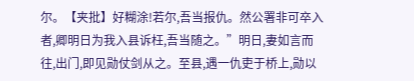尔。【夹批】好糊涂!若尔,吾当报仇。然公署非可卒入者,卿明日为我入县诉枉,吾当随之。”明日,妻如言而往,出门,即见勋仗剑从之。至县,遇一仇吏于桥上,勋以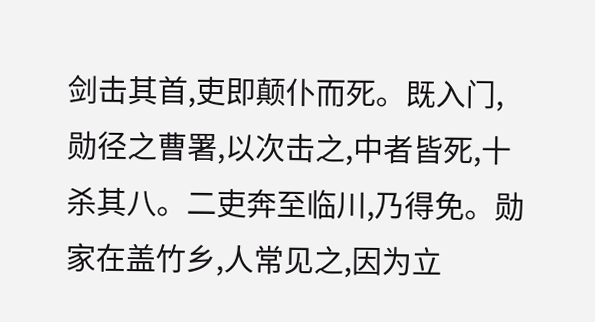剑击其首,吏即颠仆而死。既入门,勋径之曹署,以次击之,中者皆死,十杀其八。二吏奔至临川,乃得免。勋家在盖竹乡,人常见之,因为立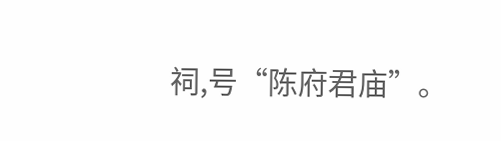祠,号“陈府君庙”。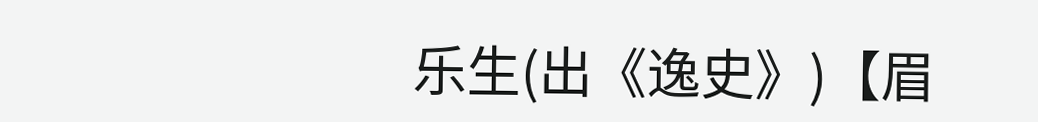乐生(出《逸史》)【眉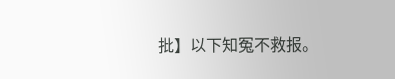批】以下知冤不救报。